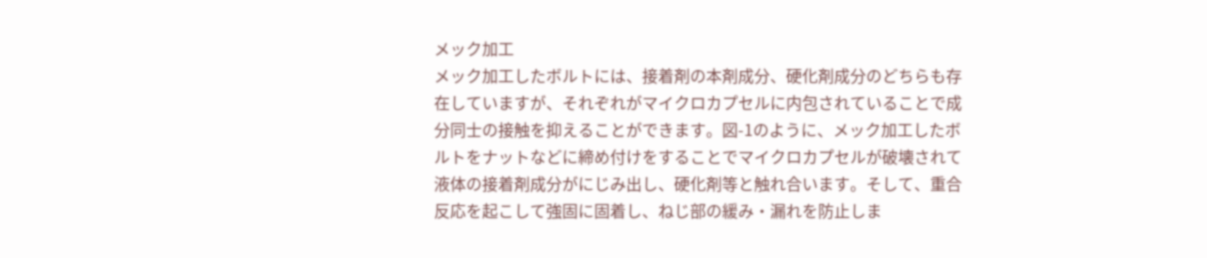メック加工
メック加工したボルトには、接着剤の本剤成分、硬化剤成分のどちらも存在していますが、それぞれがマイクロカプセルに内包されていることで成分同士の接触を抑えることができます。図-1のように、メック加工したボルトをナットなどに締め付けをすることでマイクロカプセルが破壊されて液体の接着剤成分がにじみ出し、硬化剤等と触れ合います。そして、重合反応を起こして強固に固着し、ねじ部の緩み・漏れを防止しま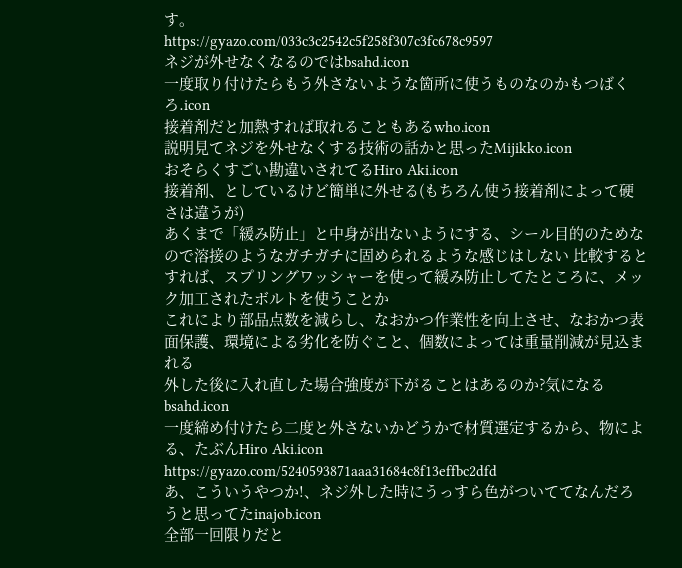す。
https://gyazo.com/033c3c2542c5f258f307c3fc678c9597
ネジが外せなくなるのではbsahd.icon
一度取り付けたらもう外さないような箇所に使うものなのかもつばくろ.icon
接着剤だと加熱すれば取れることもあるwho.icon
説明見てネジを外せなくする技術の話かと思ったMijikko.icon
おそらくすごい勘違いされてるHiro Aki.icon
接着剤、としているけど簡単に外せる(もちろん使う接着剤によって硬さは違うが)
あくまで「緩み防止」と中身が出ないようにする、シール目的のためなので溶接のようなガチガチに固められるような感じはしない 比較するとすれば、スプリングワッシャーを使って緩み防止してたところに、メック加工されたボルトを使うことか
これにより部品点数を減らし、なおかつ作業性を向上させ、なおかつ表面保護、環境による劣化を防ぐこと、個数によっては重量削減が見込まれる
外した後に入れ直した場合強度が下がることはあるのか?気になるbsahd.icon
一度締め付けたら二度と外さないかどうかで材質選定するから、物による、たぶんHiro Aki.icon
https://gyazo.com/5240593871aaa31684c8f13effbc2dfd
あ、こういうやつか!、ネジ外した時にうっすら色がついててなんだろうと思ってたinajob.icon
全部一回限りだと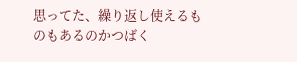思ってた、繰り返し使えるものもあるのかつばく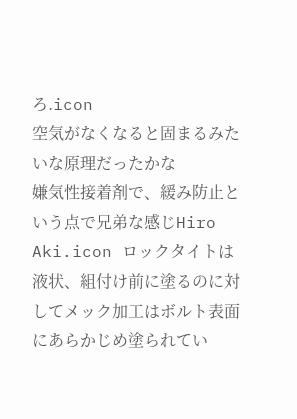ろ.icon
空気がなくなると固まるみたいな原理だったかな
嫌気性接着剤で、緩み防止という点で兄弟な感じHiro Aki.icon ロックタイトは液状、組付け前に塗るのに対してメック加工はボルト表面にあらかじめ塗られてい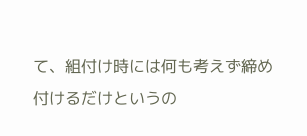て、組付け時には何も考えず締め付けるだけというの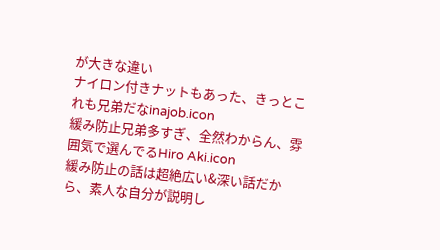が大きな違い
ナイロン付きナットもあった、きっとこれも兄弟だなinajob.icon
緩み防止兄弟多すぎ、全然わからん、雰囲気で選んでるHiro Aki.icon
緩み防止の話は超絶広い&深い話だから、素人な自分が説明し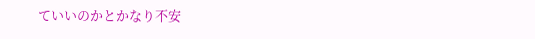ていいのかとかなり不安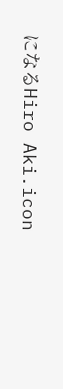になるHiro Aki.icon